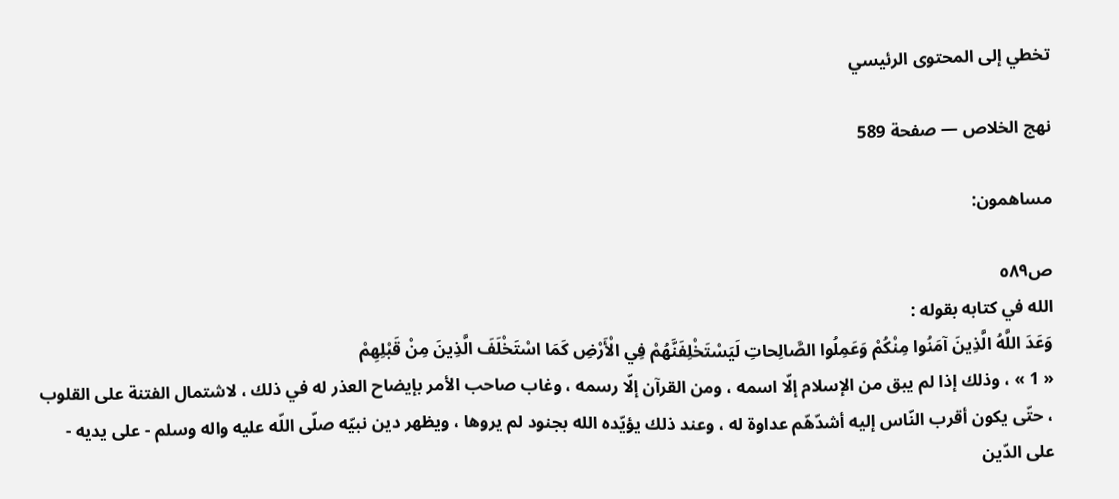تخطي إلى المحتوى الرئيسي

نهج الخلاص — صفحة 589

مساهمون:

ص٥٨٩
الله في كتابه بقوله :
وَعَدَ اللَّهُ الَّذِينَ آمَنُوا مِنْكُمْ وَعَمِلُوا الصَّالِحاتِ لَيَسْتَخْلِفَنَّهُمْ فِي الْأَرْضِ كَمَا اسْتَخْلَفَ الَّذِينَ مِنْ قَبْلِهِمْ
« 1 » ، وذلك إذا لم يبق من الإسلام إلّا اسمه ، ومن القرآن إلّا رسمه ، وغاب صاحب الأمر بإيضاح العذر له في ذلك ، لاشتمال الفتنة على القلوب ، حتّى يكون أقرب النّاس إليه أشدّهّم عداوة له ، وعند ذلك يؤيّده الله بجنود لم يروها ، ويظهر دين نبيّه صلّى اللّه عليه واله وسلم - على يديه - على الدّين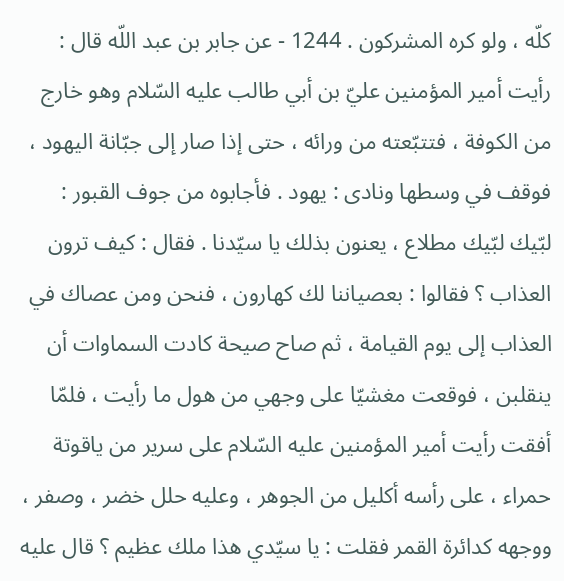كلّه ، ولو كره المشركون . 1244 - عن جابر بن عبد اللّه قال : رأيت أمير المؤمنين عليّ بن أبي طالب عليه السّلام وهو خارج من الكوفة ، فتتبّعته من ورائه ، حتى إذا صار إلى جبّانة اليهود ، فوقف في وسطها ونادى : يهود . فأجابوه من جوف القبور : لبّيك لبّيك مطلاع ، يعنون بذلك يا سيّدنا . فقال : كيف ترون العذاب ؟ فقالوا : بعصياننا لك كهارون ، فنحن ومن عصاك في العذاب إلى يوم القيامة ، ثم صاح صيحة كادت السماوات أن ينقلبن ، فوقعت مغشيّا على وجهي من هول ما رأيت ، فلمّا أفقت رأيت أمير المؤمنين عليه السّلام على سرير من ياقوتة حمراء ، على رأسه أكليل من الجوهر ، وعليه حلل خضر ، وصفر ، ووجهه كدائرة القمر فقلت : يا سيّدي هذا ملك عظيم ؟ قال عليه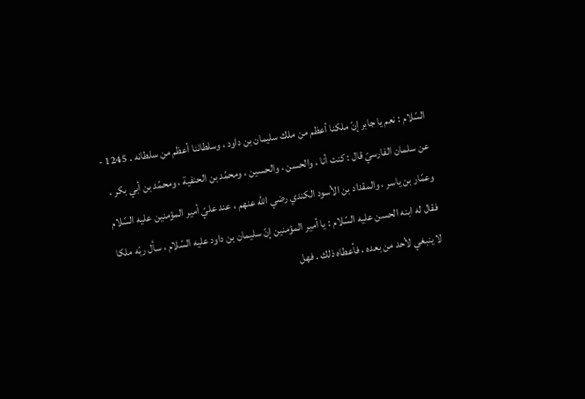السّلام : نعم يا جابر إنّ ملكنا أعظم من ملك سليمان بن داود ، وسلطاننا أعظم من سلطانه . 1245 - عن سلمان الفارسيّ قال : كنت أنا ، والحسن ، والحسين ، ومحمّد بن الحنفية ، ومحمّد بن أبي بكر ، وعمّار بن ياسر ، والمقداد بن الأسود الكندي رضي الله عنهم ، عند عليّ أمير المؤمنين عليه السّلام فقال له ابنه الحسن عليه السّلام : يا أمير المؤمنين إنّ سليمان بن داود عليه السّلام ، سأل ربّه ملكا لا ينبغي لأحد من بعده ، فأعطاه ذلك . فهل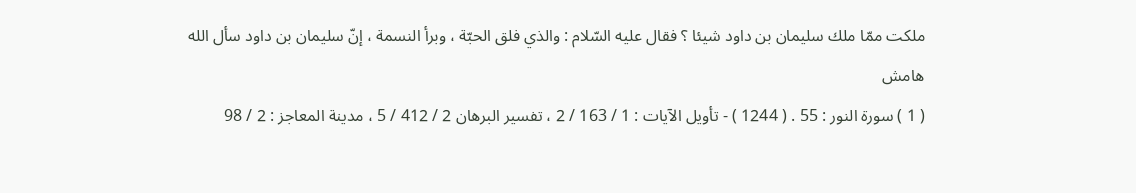ملكت ممّا ملك سليمان بن داود شيئا ؟ فقال عليه السّلام : والذي فلق الحبّة ، وبرأ النسمة ، إنّ سليمان بن داود سأل الله
هامش
( 1 ) سورة النور : 55 . ( 1244 ) - تأويل الآيات : 1 / 163 / 2 ، تفسير البرهان 2 / 412 / 5 ، مدينة المعاجز : 2 / 98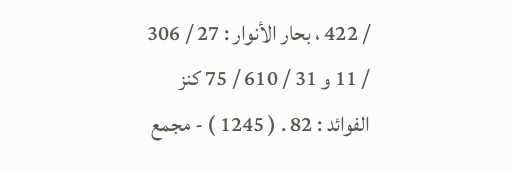/ 422 ، بحار الأنوار : 27 / 306 / 11 و 31 / 610 / 75 كنز الفوائد : 82 . ( 1245 ) - مجمع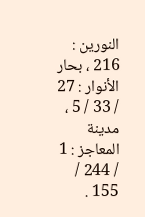النورين : 216 ، بحار الأنوار : 27 / 33 / 5 ، مدينة المعاجز : 1 / 244 / 155 .